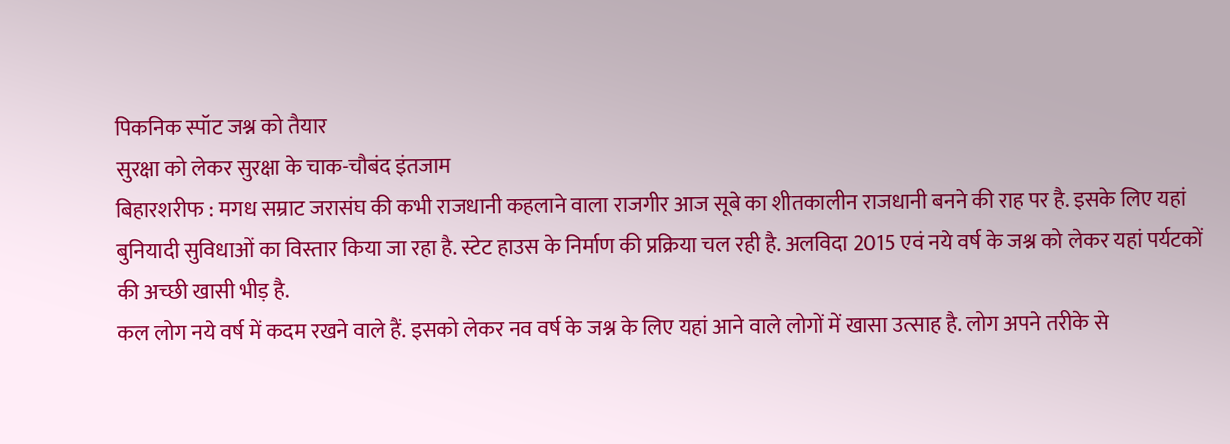पिकनिक स्पॉट जश्न को तैयार
सुरक्षा को लेकर सुरक्षा के चाक-चौबंद इंतजाम
बिहारशरीफ : मगध सम्राट जरासंघ की कभी राजधानी कहलाने वाला राजगीर आज सूबे का शीतकालीन राजधानी बनने की राह पर है. इसके लिए यहां बुनियादी सुविधाओं का विस्तार किया जा रहा है. स्टेट हाउस के निर्माण की प्रक्रिया चल रही है. अलविदा 2015 एवं नये वर्ष के जश्न को लेकर यहां पर्यटकों की अच्छी खासी भीड़ है.
कल लोग नये वर्ष में कदम रखने वाले हैं. इसको लेकर नव वर्ष के जश्न के लिए यहां आने वाले लोगों में खासा उत्साह है. लोग अपने तरीके से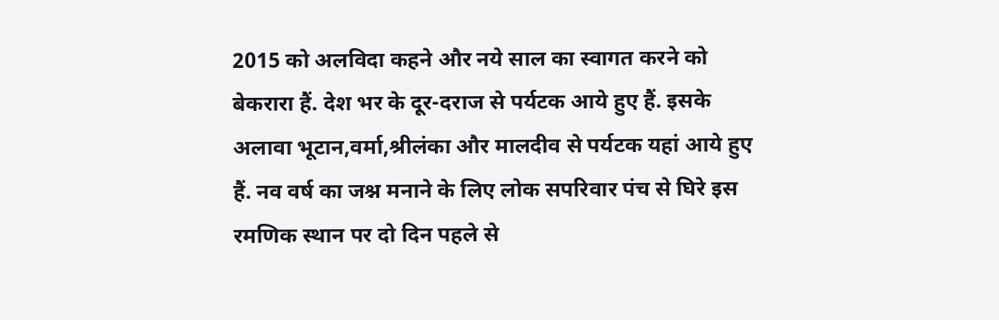2015 को अलविदा कहने और नये साल का स्वागत करने को बेकरारा हैं. देश भर के दूर-दराज से पर्यटक आये हुए हैं. इसके अलावा भूटान,वर्मा,श्रीलंका और मालदीव से पर्यटक यहां आये हुए हैं. नव वर्ष का जश्न मनाने के लिए लोक सपरिवार पंच से घिरे इस रमणिक स्थान पर दो दिन पहले से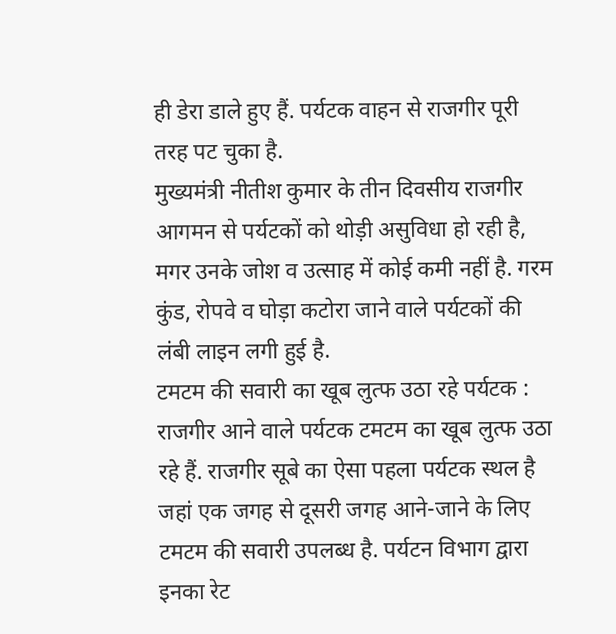ही डेरा डाले हुए हैं. पर्यटक वाहन से राजगीर पूरी तरह पट चुका है.
मुख्यमंत्री नीतीश कुमार के तीन दिवसीय राजगीर आगमन से पर्यटकों को थोड़ी असुविधा हो रही है, मगर उनके जोश व उत्साह में कोई कमी नहीं है. गरम कुंड, रोपवे व घोड़ा कटोरा जाने वाले पर्यटकों की लंबी लाइन लगी हुई है.
टमटम की सवारी का खूब लुत्फ उठा रहे पर्यटक :
राजगीर आने वाले पर्यटक टमटम का खूब लुत्फ उठा रहे हैं. राजगीर सूबे का ऐसा पहला पर्यटक स्थल है जहां एक जगह से दूसरी जगह आने-जाने के लिए टमटम की सवारी उपलब्ध है. पर्यटन विभाग द्वारा इनका रेट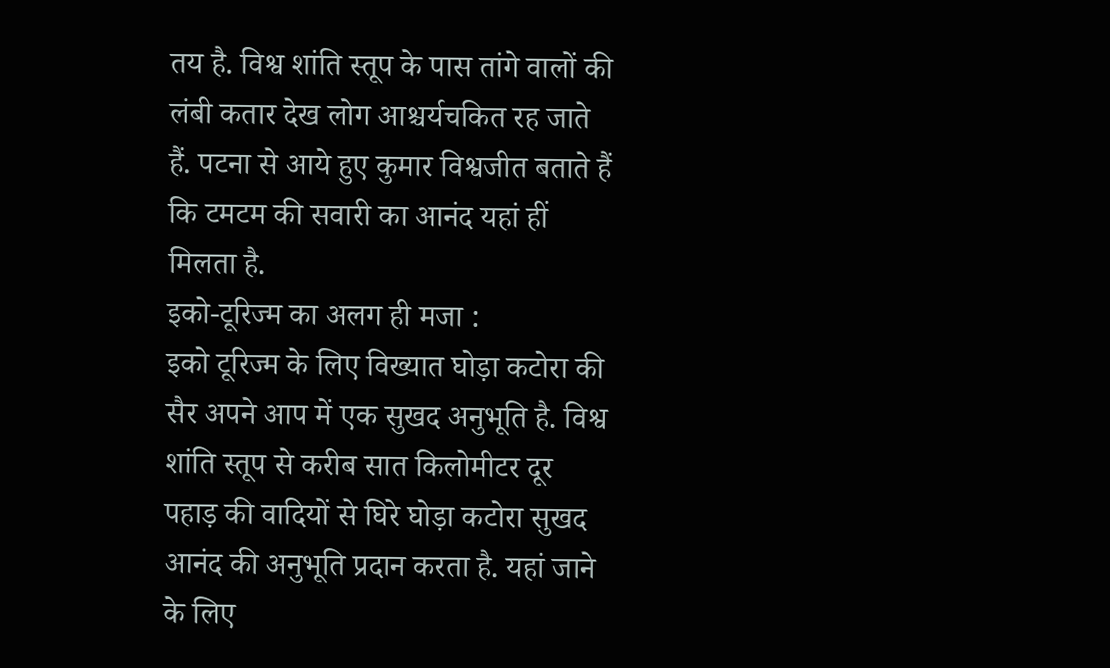तय है. विश्व शांति स्तूप के पास तांगे वालों की लंबी कतार देख लोग आश्चर्यचकित रह जाते हैं. पटना से आये हुए कुमार विश्वजीत बताते हैं कि टमटम की सवारी का आनंद यहां हीं मिलता है.
इको-टूरिज्म का अलग ही मजा :
इको टूरिज्म के लिए विख्यात घोड़ा कटोरा की सैर अपने आप में एक सुखद अनुभूति है. विश्व शांति स्तूप से करीब सात किलोमीटर दूर पहाड़ की वादियों से घिरे घोड़ा कटोरा सुखद आनंद की अनुभूति प्रदान करता है. यहां जाने के लिए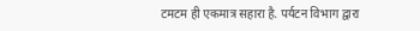टमटम ही एकमात्र सहारा है. पर्यटन विभाग द्वारा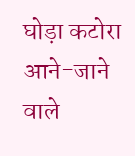घोड़ा कटोरा आने-जाने वाले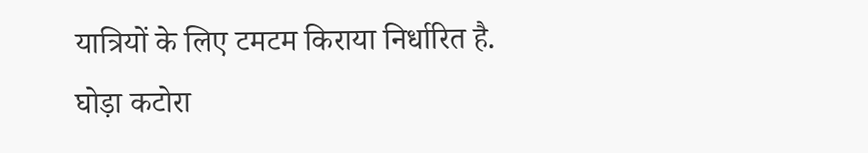यात्रियों के लिए टमटम किराया निर्धारित है.
घोड़ा कटोरा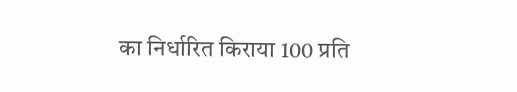का निर्धारित किराया 100 प्रति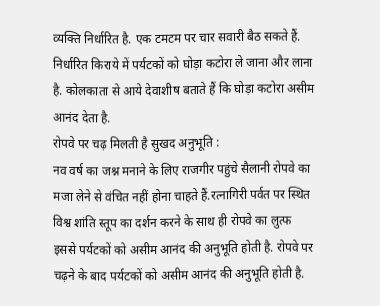व्यक्ति निर्धारित है. एक टमटम पर चार सवारी बैठ सकते हैं. निर्धारित किराये में पर्यटकों को घोड़ा कटोरा ले जाना और लाना है. कोलकाता से आये देवाशीष बताते हैं कि घोड़ा कटोरा असीम आनंद देता है.
रोपवे पर चढ़ मिलती है सुखद अनुभूति :
नव वर्ष का जश्न मनाने के लिए राजगीर पहुंचे सैलानी रोपवे का मजा लेने से वंचित नहीं होना चाहते हैं.रत्नागिरी पर्वत पर स्थित विश्व शांति स्तूप का दर्शन करने के साथ ही रोपवे का लुत्फ इससे पर्यटकों को असीम आनंद की अनुभूति होती है. रोपवे पर चढ़ने के बाद पर्यटकों को असीम आनंद की अनुभूति होती है.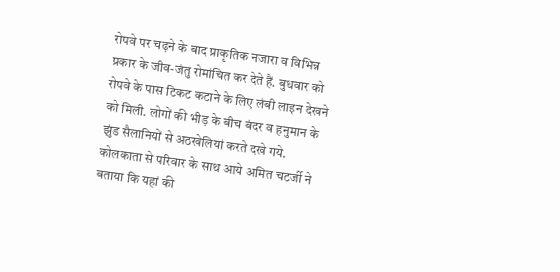रोपवे पर चढ़ने के बाद प्राकृतिक नजारा व विभिन्न प्रकार के जीव-जंतु रोमांचित कर देते हैं. बुधवार को रोपवे के पास टिकट कटाने के लिए लंबी लाइन देखने को मिली. लोगों की भीड़ के बीच बंदर व हनुमान के झुंड सैलानियों से अठखेलियां करते दखे गये. कोलकाता से परिवार के साथ आये अमित चटर्जी ने बताया कि यहां की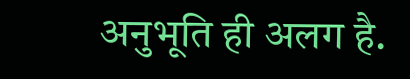अनुभूति ही अलग है.